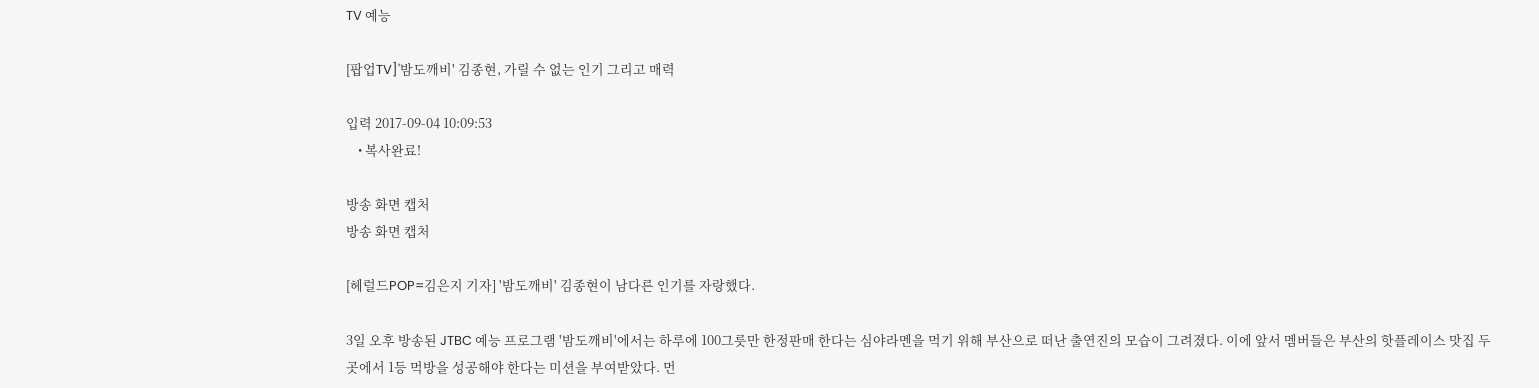TV 예능

[팝업TV]'밤도깨비' 김종현, 가릴 수 없는 인기 그리고 매력

입력 2017-09-04 10:09:53
    • 복사완료!

방송 화면 캡처
방송 화면 캡처

[헤럴드POP=김은지 기자] '밤도깨비' 김종현이 남다른 인기를 자랑했다.

3일 오후 방송된 JTBC 예능 프로그램 '밤도깨비'에서는 하루에 100그릇만 한정판매 한다는 심야라멘을 먹기 위해 부산으로 떠난 출연진의 모습이 그려졌다. 이에 앞서 멤버들은 부산의 핫플레이스 맛집 두 곳에서 1등 먹방을 성공해야 한다는 미션을 부여받았다. 먼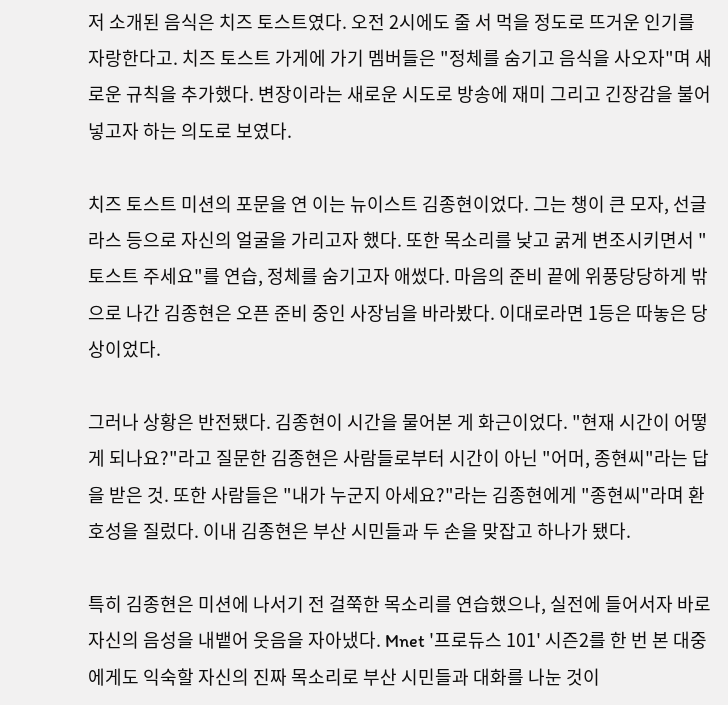저 소개된 음식은 치즈 토스트였다. 오전 2시에도 줄 서 먹을 정도로 뜨거운 인기를 자랑한다고. 치즈 토스트 가게에 가기 멤버들은 "정체를 숨기고 음식을 사오자"며 새로운 규칙을 추가했다. 변장이라는 새로운 시도로 방송에 재미 그리고 긴장감을 불어 넣고자 하는 의도로 보였다.

치즈 토스트 미션의 포문을 연 이는 뉴이스트 김종현이었다. 그는 챙이 큰 모자, 선글라스 등으로 자신의 얼굴을 가리고자 했다. 또한 목소리를 낮고 굵게 변조시키면서 "토스트 주세요"를 연습, 정체를 숨기고자 애썼다. 마음의 준비 끝에 위풍당당하게 밖으로 나간 김종현은 오픈 준비 중인 사장님을 바라봤다. 이대로라면 1등은 따놓은 당상이었다.

그러나 상황은 반전됐다. 김종현이 시간을 물어본 게 화근이었다. "현재 시간이 어떻게 되나요?"라고 질문한 김종현은 사람들로부터 시간이 아닌 "어머, 종현씨"라는 답을 받은 것. 또한 사람들은 "내가 누군지 아세요?"라는 김종현에게 "종현씨"라며 환호성을 질렀다. 이내 김종현은 부산 시민들과 두 손을 맞잡고 하나가 됐다.

특히 김종현은 미션에 나서기 전 걸쭉한 목소리를 연습했으나, 실전에 들어서자 바로 자신의 음성을 내뱉어 웃음을 자아냈다. Mnet '프로듀스 101' 시즌2를 한 번 본 대중에게도 익숙할 자신의 진짜 목소리로 부산 시민들과 대화를 나눈 것이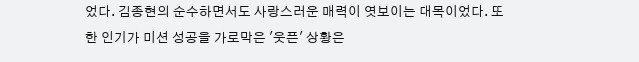었다. 김종현의 순수하면서도 사랑스러운 매력이 엿보이는 대목이었다. 또한 인기가 미션 성공을 가로막은 '웃픈' 상황은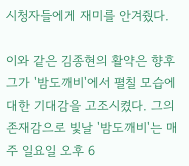시청자들에게 재미를 안겨줬다.

이와 같은 김종현의 활약은 향후 그가 '밤도깨비'에서 펼칠 모습에 대한 기대감을 고조시켰다. 그의 존재감으로 빛날 '밤도깨비'는 매주 일요일 오후 6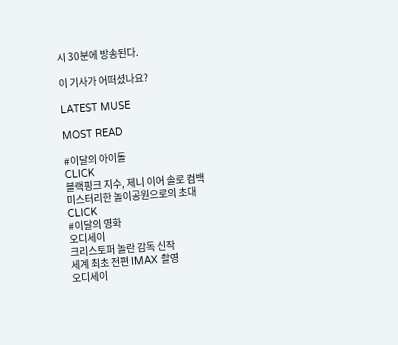시 30분에 방송된다.

이 기사가 어떠셨나요?

LATEST MUSE

MOST READ

#이달의 아이돌
CLICK
블랙핑크 지수, 제니 이어 솔로 컴백
미스터리한 놀이공원으로의 초대
CLICK
#이달의 영화
오디세이
크리스토퍼 놀란 감독 신작
세계 최초 전편 IMAX 촬영
오디세이